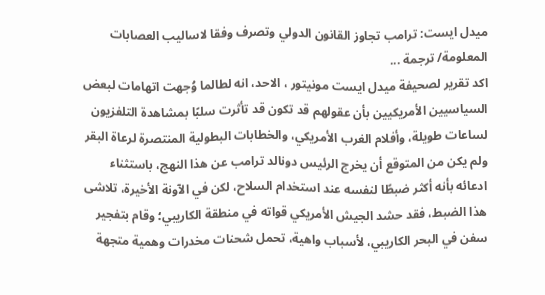ميدل ايست: ترامب تجاوز القانون الدولي وتصرف وفقا لاساليب العصابات
المعلومة/ ترجمة ...
اكد تقرير لصحيفة ميدل ايست مونيتور ، الاحد، انه لطالما وُجهت اتهامات لبعض السياسيين الأمريكيين بأن عقولهم قد تكون قد تأثرت سلبًا بمشاهدة التلفزيون لساعات طويلة، وأفلام الغرب الأمريكي، والخطابات البطولية المنتصرة لرعاة البقر ولم يكن من المتوقع أن يخرج الرئيس دونالد ترامب عن هذا النهج، باستثناء ادعائه بأنه أكثر ضبطًا لنفسه عند استخدام السلاح، لكن في الآونة الأخيرة، تلاشى هذا الضبط، فقد حشد الجيش الأمريكي قواته في منطقة الكاريبي؛ وقام بتفجير سفن في البحر الكاريبي، لأسباب واهية، تحمل شحنات مخدرات وهمية متجهة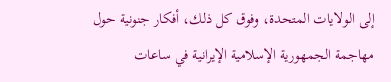إلى الولايات المتحدة، وفوق كل ذلك، أفكار جنونية حول مهاجمة الجمهورية الإسلامية الإيرانية في ساعات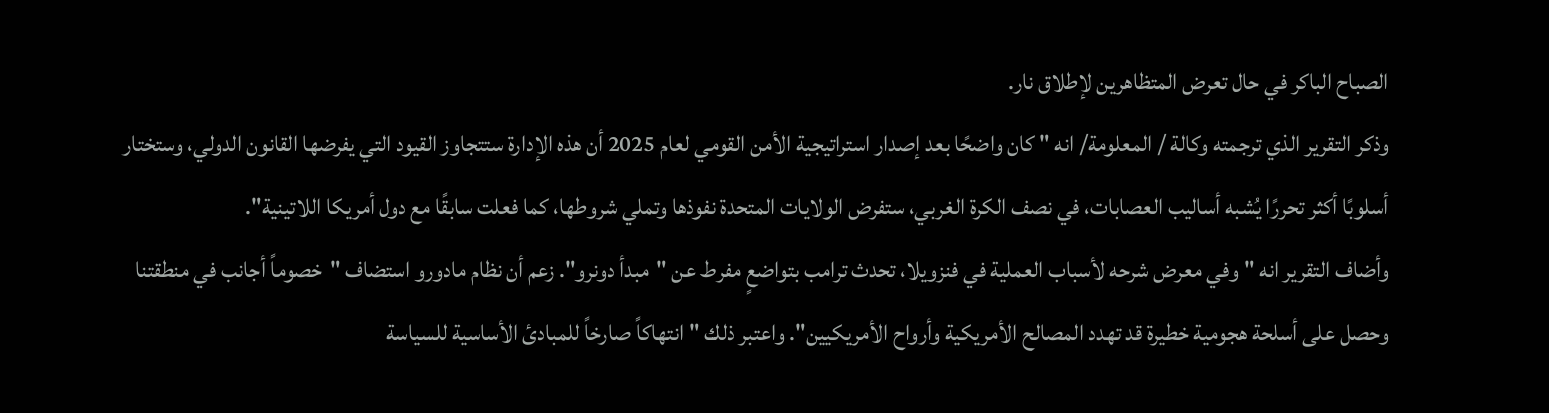الصباح الباكر في حال تعرض المتظاهرين لإطلاق نار.
وذكر التقرير الذي ترجمته وكالة / المعلومة/ انه " كان واضحًا بعد إصدار استراتيجية الأمن القومي لعام 2025 أن هذه الإدارة ستتجاوز القيود التي يفرضها القانون الدولي، وستختار أسلوبًا أكثر تحررًا يُشبه أساليب العصابات، في نصف الكرة الغربي، ستفرض الولايات المتحدة نفوذها وتملي شروطها، كما فعلت سابقًا مع دول أمريكا اللاتينية".
وأضاف التقرير انه " وفي معرض شرحه لأسباب العملية في فنزويلا، تحدث ترامب بتواضعٍ مفرط عن "مبدأ دونرو". زعم أن نظام مادورو استضاف "خصوماً أجانب في منطقتنا وحصل على أسلحة هجومية خطيرة قد تهدد المصالح الأمريكية وأرواح الأمريكيين". واعتبر ذلك "انتهاكاً صارخاً للمبادئ الأساسية للسياسة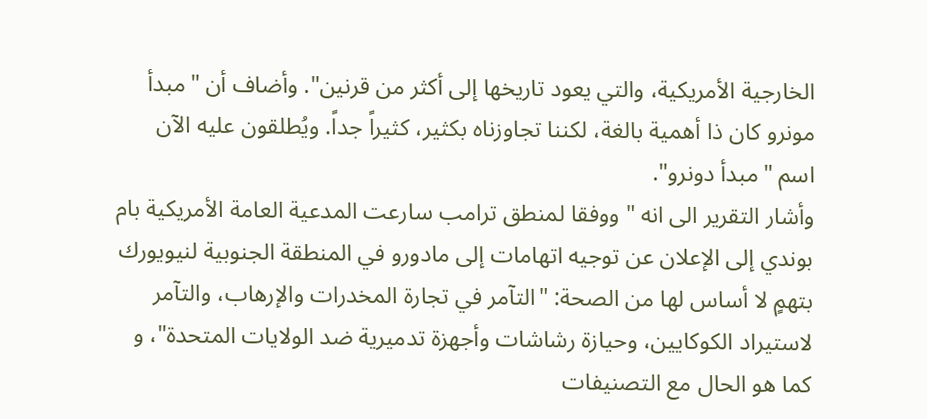الخارجية الأمريكية، والتي يعود تاريخها إلى أكثر من قرنين". وأضاف أن "مبدأ مونرو كان ذا أهمية بالغة، لكننا تجاوزناه بكثير، كثيراً جداً. ويُطلقون عليه الآن اسم "مبدأ دونرو".
وأشار التقرير الى انه " ووفقا لمنطق ترامب سارعت المدعية العامة الأمريكية بام بوندي إلى الإعلان عن توجيه اتهامات إلى مادورو في المنطقة الجنوبية لنيويورك بتهمٍ لا أساس لها من الصحة: "التآمر في تجارة المخدرات والإرهاب، والتآمر لاستيراد الكوكايين، وحيازة رشاشات وأجهزة تدميرية ضد الولايات المتحدة"، و كما هو الحال مع التصنيفات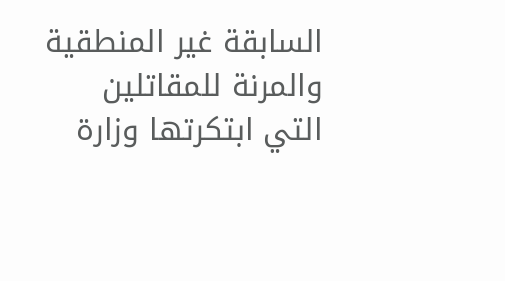السابقة غير المنطقية والمرنة للمقاتلين التي ابتكرتها وزارة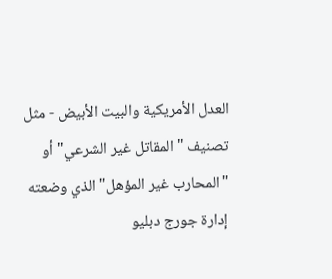العدل الأمريكية والبيت الأبيض - مثل تصنيف "المقاتل غير الشرعي" أو "المحارب غير المؤهل" الذي وضعته إدارة جورج دبليو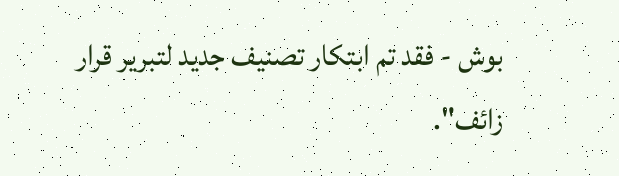بوش - فقد تم ابتكار تصنيف جديد لتبرير قرار زائف".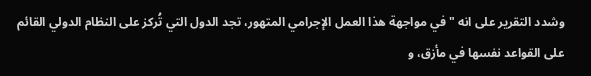وشدد التقرير على انه " في مواجهة هذا العمل الإجرامي المتهور، تجد الدول التي تُركز على النظام الدولي القائم على القواعد نفسها في مأزق، و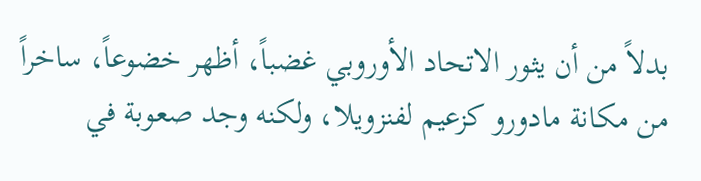بدلاً من أن يثور الاتحاد الأوروبي غضباً، أظهر خضوعاً، ساخراً من مكانة مادورو كزعيم لفنزويلا، ولكنه وجد صعوبة في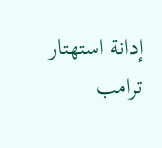إدانة استهتار ترامب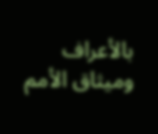بالأعراف وميثاق الأمم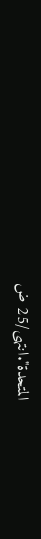المتحدة".انتهى/25 ض